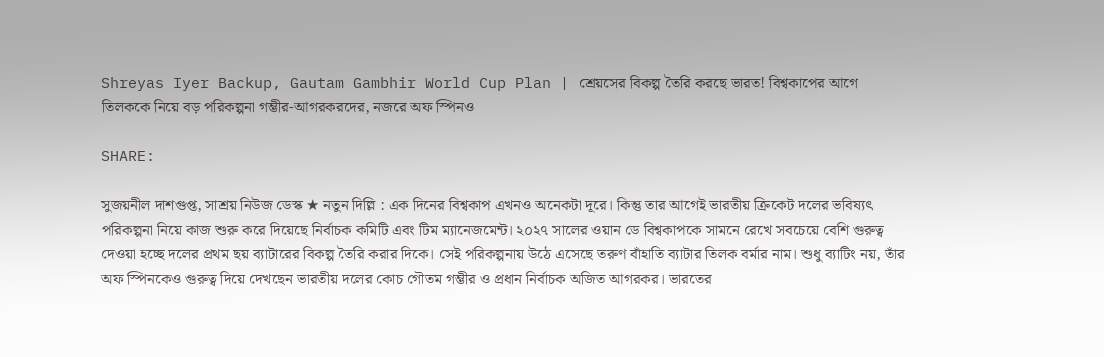Shreyas Iyer Backup, Gautam Gambhir World Cup Plan | শ্রেয়সের বিকল্প তৈরি করছে ভারত! বিশ্বকাপের আগে তিলককে নিয়ে বড় পরিকল্পনা গম্ভীর-আগরকরদের, নজরে অফ স্পিনও

SHARE:

সুজয়নীল দাশগুপ্ত, সাশ্রয় নিউজ ডেস্ক ★ নতুন দিল্লি : এক দিনের বিশ্বকাপ এখনও অনেকটা দূরে। কিন্তু তার আগেই ভারতীয় ক্রিকেট দলের ভবিষ্যৎ পরিকল্পনা নিয়ে কাজ শুরু করে দিয়েছে নির্বাচক কমিটি এবং টিম ম্যানেজমেন্ট। ২০২৭ সালের ওয়ান ডে বিশ্বকাপকে সামনে রেখে সবচেয়ে বেশি গুরুত্ব দেওয়া হচ্ছে দলের প্রথম ছয় ব্যাটারের বিকল্প তৈরি করার দিকে। সেই পরিকল্পনায় উঠে এসেছে তরুণ বাঁহাতি ব্যাটার তিলক বর্মার নাম। শুধু ব্যাটিং নয়, তাঁর অফ স্পিনকেও গুরুত্ব দিয়ে দেখছেন ভারতীয় দলের কোচ গৌতম গম্ভীর ও প্রধান নির্বাচক অজিত আগরকর। ভারতের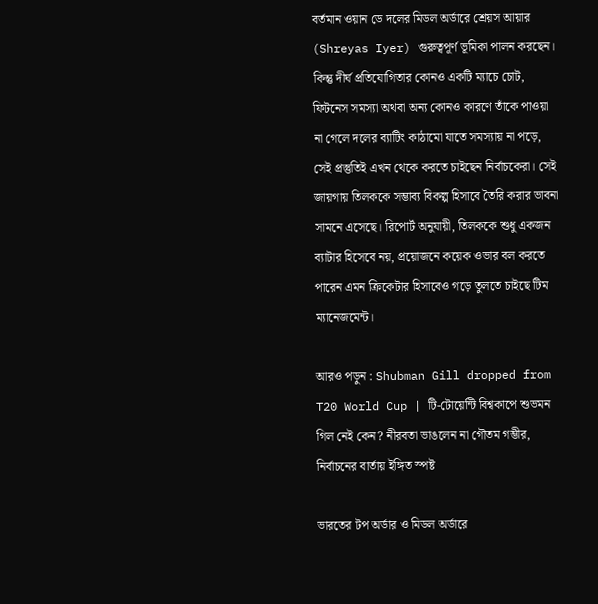বর্তমান ওয়ান ডে দলের মিডল অর্ডারে শ্রেয়স আয়ার (Shreyas Iyer) গুরুত্বপূর্ণ ভূমিকা পালন করছেন। কিন্তু দীর্ঘ প্রতিযোগিতার কোনও একটি ম্যাচে চোট, ফিটনেস সমস্যা অথবা অন্য কোনও কারণে তাঁকে পাওয়া না গেলে দলের ব্যাটিং কাঠামো যাতে সমস্যায় না পড়ে, সেই প্রস্তুতিই এখন থেকে করতে চাইছেন নির্বাচকেরা। সেই জায়গায় তিলককে সম্ভাব্য বিকল্প হিসাবে তৈরি করার ভাবনা সামনে এসেছে। রিপোর্ট অনুযায়ী, তিলককে শুধু একজন ব্যাটার হিসেবে নয়, প্রয়োজনে কয়েক ওভার বল করতে পারেন এমন ক্রিকেটার হিসাবেও গড়ে তুলতে চাইছে টিম ম্যানেজমেন্ট।

আরও পড়ুন : Shubman Gill dropped from T20 World Cup | টি-টোয়েন্টি বিশ্বকাপে শুভমন গিল নেই কেন? নীরবতা ভাঙলেন না গৌতম গম্ভীর, নির্বাচনের বার্তায় ইঙ্গিত স্পষ্ট

ভারতের টপ অর্ডার ও মিডল অর্ডারে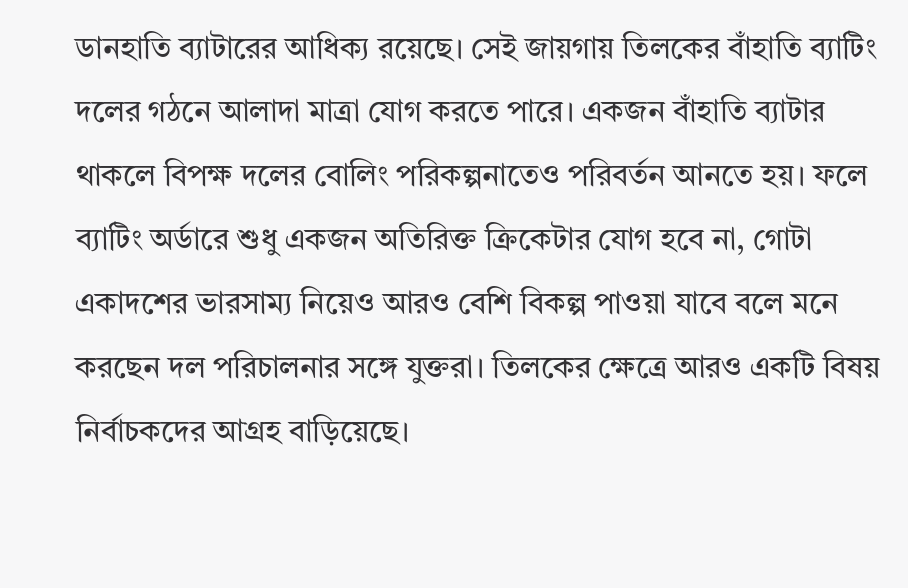ডানহাতি ব্যাটারের আধিক্য রয়েছে। সেই জায়গায় তিলকের বাঁহাতি ব্যাটিং দলের গঠনে আলাদা মাত্রা যোগ করতে পারে। একজন বাঁহাতি ব্যাটার থাকলে বিপক্ষ দলের বোলিং পরিকল্পনাতেও পরিবর্তন আনতে হয়। ফলে ব্যাটিং অর্ডারে শুধু একজন অতিরিক্ত ক্রিকেটার যোগ হবে না, গোটা একাদশের ভারসাম্য নিয়েও আরও বেশি বিকল্প পাওয়া যাবে বলে মনে করছেন দল পরিচালনার সঙ্গে যুক্তরা। তিলকের ক্ষেত্রে আরও একটি বিষয় নির্বাচকদের আগ্রহ বাড়িয়েছে।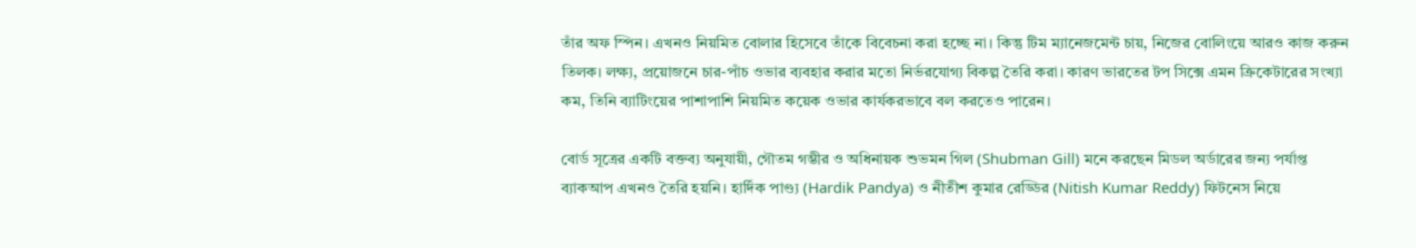তাঁর অফ স্পিন। এখনও নিয়মিত বোলার হিসেবে তাঁকে বিবেচনা করা হচ্ছে না। কিন্তু টিম ম্যানেজমেন্ট চায়, নিজের বোলিংয়ে আরও কাজ করুন তিলক। লক্ষ্য, প্রয়োজনে চার-পাঁচ ওভার ব্যবহার করার মতো নির্ভরযোগ্য বিকল্প তৈরি করা। কারণ ভারতের টপ সিক্সে এমন ক্রিকেটারের সংখ্যা কম, তিনি ব্যাটিংয়ের পাশাপাশি নিয়মিত কয়েক ওভার কার্যকরভাবে বল করতেও পারেন।

বোর্ড সূত্রের একটি বক্তব্য অনুযায়ী, গৌতম গম্ভীর ও অধিনায়ক শুভমন গিল (Shubman Gill) মনে করছেন মিডল অর্ডারের জন্য পর্যাপ্ত ব্যাকআপ এখনও তৈরি হয়নি। হার্দিক পাণ্ড্য (Hardik Pandya) ও নীতীশ কুমার রেড্ডির (Nitish Kumar Reddy) ফিটনেস নিয়ে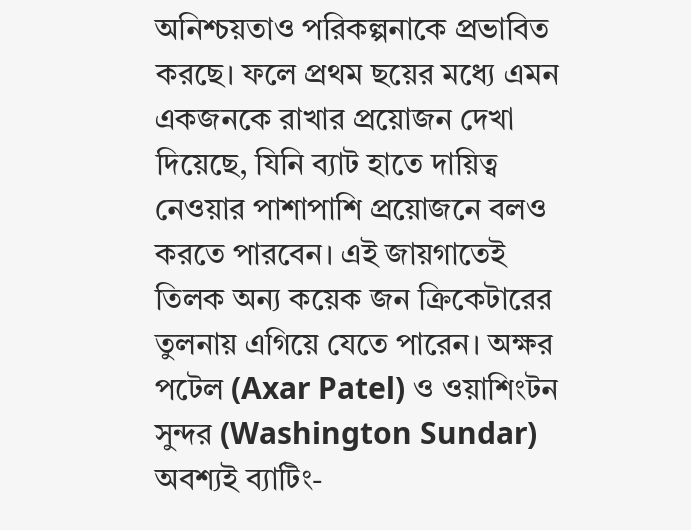অনিশ্চয়তাও পরিকল্পনাকে প্রভাবিত করছে। ফলে প্রথম ছয়ের মধ্যে এমন একজনকে রাখার প্রয়োজন দেখা দিয়েছে, যিনি ব্যাট হাতে দায়িত্ব নেওয়ার পাশাপাশি প্রয়োজনে বলও করতে পারবেন। এই জায়গাতেই তিলক অন্য কয়েক জন ক্রিকেটারের তুলনায় এগিয়ে যেতে পারেন। অক্ষর পটেল (Axar Patel) ও ওয়াশিংটন সুন্দর (Washington Sundar) অবশ্যই ব্যাটিং-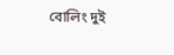বোলিং দুই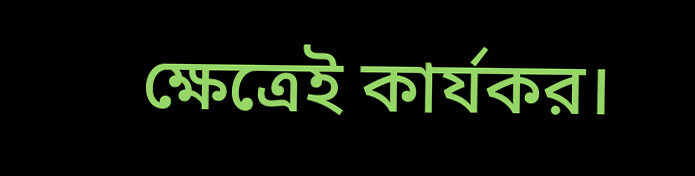ক্ষেত্রেই কার্যকর।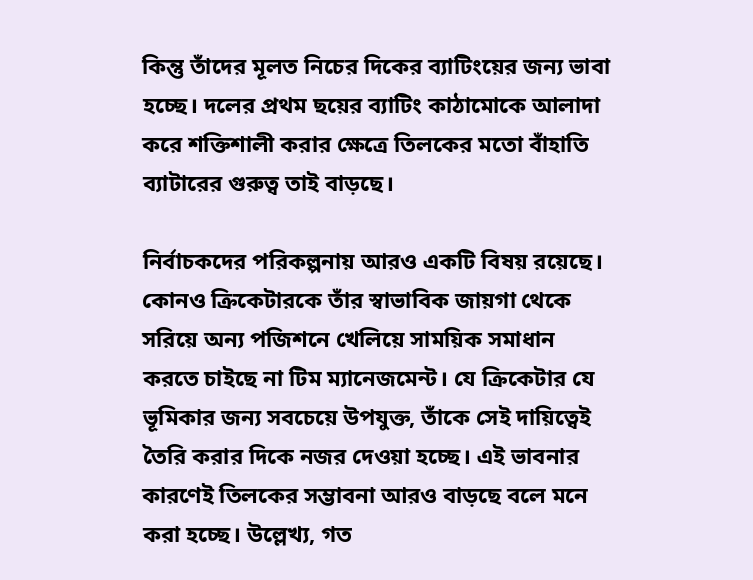কিন্তু তাঁদের মূলত নিচের দিকের ব্যাটিংয়ের জন্য ভাবা হচ্ছে। দলের প্রথম ছয়ের ব্যাটিং কাঠামোকে আলাদা করে শক্তিশালী করার ক্ষেত্রে তিলকের মতো বাঁহাতি ব্যাটারের গুরুত্ব তাই বাড়ছে।

নির্বাচকদের পরিকল্পনায় আরও একটি বিষয় রয়েছে। কোনও ক্রিকেটারকে তাঁর স্বাভাবিক জায়গা থেকে সরিয়ে অন্য পজিশনে খেলিয়ে সাময়িক সমাধান করতে চাইছে না টিম ম্যানেজমেন্ট। যে ক্রিকেটার যে ভূমিকার জন্য সবচেয়ে উপযুক্ত, তাঁকে সেই দায়িত্বেই তৈরি করার দিকে নজর দেওয়া হচ্ছে। এই ভাবনার কারণেই তিলকের সম্ভাবনা আরও বাড়ছে বলে মনে করা হচ্ছে। উল্লেখ্য, গত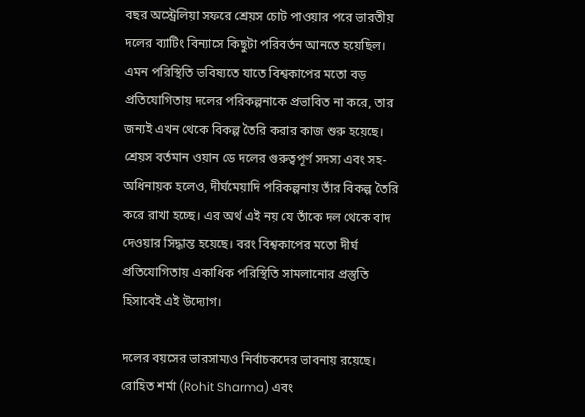বছর অস্ট্রেলিয়া সফরে শ্রেয়স চোট পাওয়ার পরে ভারতীয় দলের ব্যাটিং বিন্যাসে কিছুটা পরিবর্তন আনতে হয়েছিল। এমন পরিস্থিতি ভবিষ্যতে যাতে বিশ্বকাপের মতো বড় প্রতিযোগিতায় দলের পরিকল্পনাকে প্রভাবিত না করে, তার জন্যই এখন থেকে বিকল্প তৈরি করার কাজ শুরু হয়েছে। শ্রেয়স বর্তমান ওয়ান ডে দলের গুরুত্বপূর্ণ সদস্য এবং সহ-অধিনায়ক হলেও, দীর্ঘমেয়াদি পরিকল্পনায় তাঁর বিকল্প তৈরি করে রাখা হচ্ছে। এর অর্থ এই নয় যে তাঁকে দল থেকে বাদ দেওয়ার সিদ্ধান্ত হয়েছে। বরং বিশ্বকাপের মতো দীর্ঘ প্রতিযোগিতায় একাধিক পরিস্থিতি সামলানোর প্রস্তুতি হিসাবেই এই উদ্যোগ।

দলের বয়সের ভারসাম্যও নির্বাচকদের ভাবনায় রয়েছে। রোহিত শর্মা (Rohit Sharma) এবং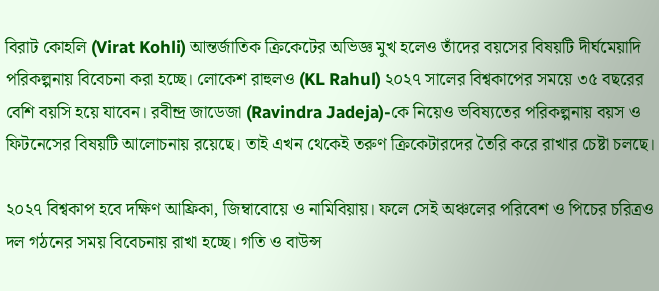বিরাট কোহলি (Virat Kohli) আন্তর্জাতিক ক্রিকেটের অভিজ্ঞ মুখ হলেও তাঁদের বয়সের বিষয়টি দীর্ঘমেয়াদি পরিকল্পনায় বিবেচনা করা হচ্ছে। লোকেশ রাহুলও (KL Rahul) ২০২৭ সালের বিশ্বকাপের সময়ে ৩৫ বছরের বেশি বয়সি হয়ে যাবেন। রবীন্দ্র জাডেজা (Ravindra Jadeja)-কে নিয়েও ভবিষ্যতের পরিকল্পনায় বয়স ও ফিটনেসের বিষয়টি আলোচনায় রয়েছে। তাই এখন থেকেই তরুণ ক্রিকেটারদের তৈরি করে রাখার চেষ্টা চলছে।

২০২৭ বিশ্বকাপ হবে দক্ষিণ আফ্রিকা, জিম্বাবোয়ে ও নামিবিয়ায়। ফলে সেই অঞ্চলের পরিবেশ ও পিচের চরিত্রও দল গঠনের সময় বিবেচনায় রাখা হচ্ছে। গতি ও বাউন্স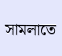সামলাতে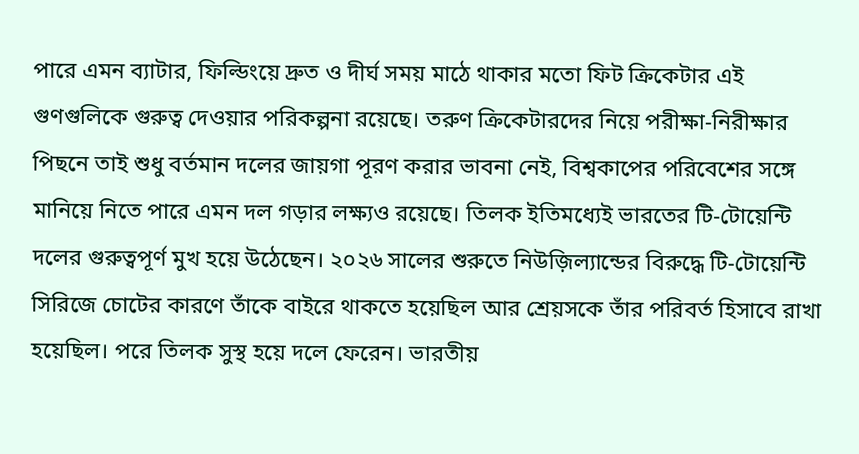পারে এমন ব্যাটার, ফিল্ডিংয়ে দ্রুত ও দীর্ঘ সময় মাঠে থাকার মতো ফিট ক্রিকেটার এই গুণগুলিকে গুরুত্ব দেওয়ার পরিকল্পনা রয়েছে। তরুণ ক্রিকেটারদের নিয়ে পরীক্ষা-নিরীক্ষার পিছনে তাই শুধু বর্তমান দলের জায়গা পূরণ করার ভাবনা নেই, বিশ্বকাপের পরিবেশের সঙ্গে মানিয়ে নিতে পারে এমন দল গড়ার লক্ষ্যও রয়েছে। তিলক ইতিমধ্যেই ভারতের টি-টোয়েন্টি দলের গুরুত্বপূর্ণ মুখ হয়ে উঠেছেন। ২০২৬ সালের শুরুতে নিউজ়িল্যান্ডের বিরুদ্ধে টি-টোয়েন্টি সিরিজে চোটের কারণে তাঁকে বাইরে থাকতে হয়েছিল আর শ্রেয়সকে তাঁর পরিবর্ত হিসাবে রাখা হয়েছিল। পরে তিলক সুস্থ হয়ে দলে ফেরেন। ভারতীয়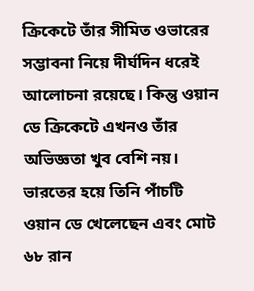ক্রিকেটে তাঁর সীমিত ওভারের সম্ভাবনা নিয়ে দীর্ঘদিন ধরেই আলোচনা রয়েছে। কিন্তু ওয়ান ডে ক্রিকেটে এখনও তাঁর অভিজ্ঞতা খুব বেশি নয়। ভারতের হয়ে তিনি পাঁচটি ওয়ান ডে খেলেছেন এবং মোট ৬৮ রান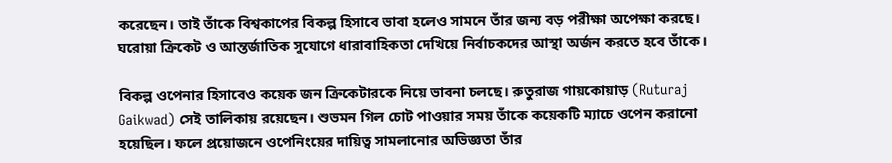করেছেন। তাই তাঁকে বিশ্বকাপের বিকল্প হিসাবে ভাবা হলেও সামনে তাঁর জন্য বড় পরীক্ষা অপেক্ষা করছে। ঘরোয়া ক্রিকেট ও আন্তর্জাতিক সুযোগে ধারাবাহিকতা দেখিয়ে নির্বাচকদের আস্থা অর্জন করতে হবে তাঁকে।

বিকল্প ওপেনার হিসাবেও কয়েক জন ক্রিকেটারকে নিয়ে ভাবনা চলছে। রুতুরাজ গায়কোয়াড় (Ruturaj Gaikwad) সেই তালিকায় রয়েছেন। শুভমন গিল চোট পাওয়ার সময় তাঁকে কয়েকটি ম্যাচে ওপেন করানো হয়েছিল। ফলে প্রয়োজনে ওপেনিংয়ের দায়িত্ব সামলানোর অভিজ্ঞতা তাঁর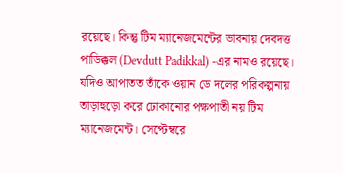রয়েছে। কিন্তু টিম ম্যানেজমেন্টের ভাবনায় দেবদত্ত পাডিক্কল (Devdutt Padikkal) -এর নামও রয়েছে। যদিও আপাতত তাঁকে ওয়ান ডে দলের পরিকল্পনায় তাড়াহুড়ো করে ঢোকানোর পক্ষপাতী নয় টিম ম্যানেজমেন্ট। সেপ্টেম্বরে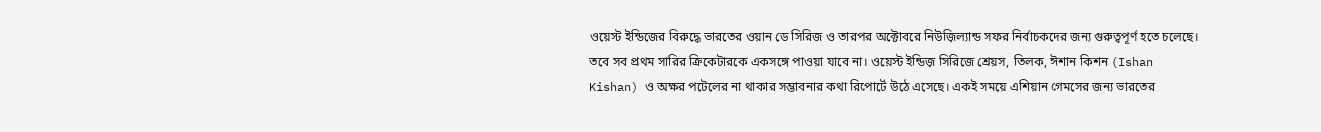ওয়েস্ট ইন্ডিজের বিরুদ্ধে ভারতের ওয়ান ডে সিরিজ ও তারপর অক্টোবরে নিউজ়িল্যান্ড সফর নির্বাচকদের জন্য গুরুত্বপূর্ণ হতে চলেছে। তবে সব প্রথম সারির ক্রিকেটারকে একসঙ্গে পাওয়া যাবে না। ওয়েস্ট ইন্ডিজ় সিরিজে শ্রেয়স, তিলক, ঈশান কিশন (Ishan Kishan) ও অক্ষর পটেলের না থাকার সম্ভাবনার কথা রিপোর্টে উঠে এসেছে। একই সময়ে এশিয়ান গেমসের জন্য ভারতের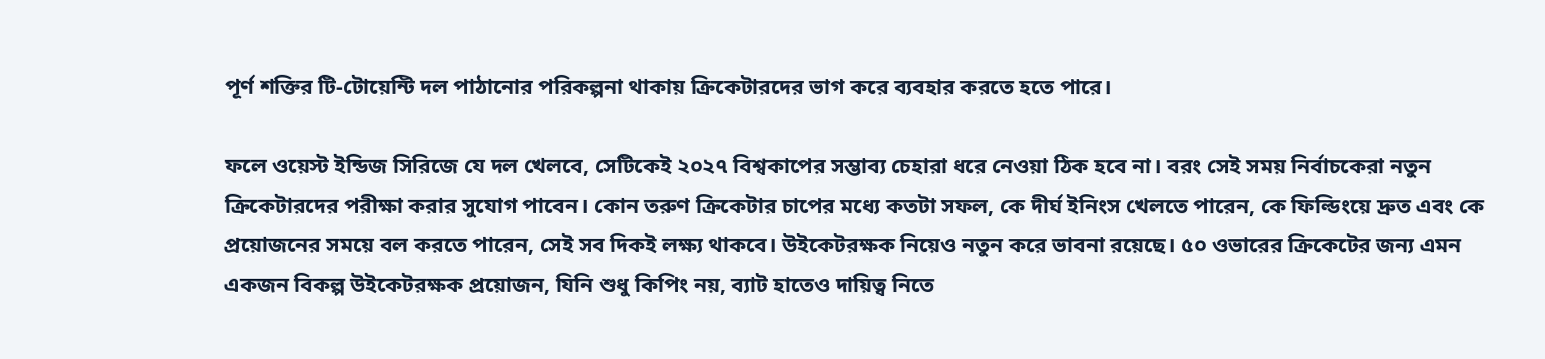পূর্ণ শক্তির টি-টোয়েন্টি দল পাঠানোর পরিকল্পনা থাকায় ক্রিকেটারদের ভাগ করে ব্যবহার করতে হতে পারে।

ফলে ওয়েস্ট ইন্ডিজ সিরিজে যে দল খেলবে, সেটিকেই ২০২৭ বিশ্বকাপের সম্ভাব্য চেহারা ধরে নেওয়া ঠিক হবে না। বরং সেই সময় নির্বাচকেরা নতুন ক্রিকেটারদের পরীক্ষা করার সুযোগ পাবেন। কোন তরুণ ক্রিকেটার চাপের মধ্যে কতটা সফল, কে দীর্ঘ ইনিংস খেলতে পারেন, কে ফিল্ডিংয়ে দ্রুত এবং কে প্রয়োজনের সময়ে বল করতে পারেন, সেই সব দিকই লক্ষ্য থাকবে। উইকেটরক্ষক নিয়েও নতুন করে ভাবনা রয়েছে। ৫০ ওভারের ক্রিকেটের জন্য এমন একজন বিকল্প উইকেটরক্ষক প্রয়োজন, যিনি শুধু কিপিং নয়, ব্যাট হাতেও দায়িত্ব নিতে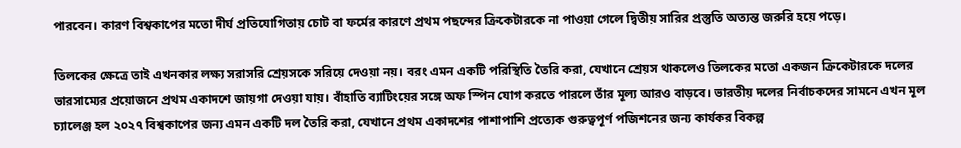পারবেন। কারণ বিশ্বকাপের মতো দীর্ঘ প্রতিযোগিতায় চোট বা ফর্মের কারণে প্রথম পছন্দের ক্রিকেটারকে না পাওয়া গেলে দ্বিতীয় সারির প্রস্তুতি অত্যন্ত জরুরি হয়ে পড়ে।

তিলকের ক্ষেত্রে তাই এখনকার লক্ষ্য সরাসরি শ্রেয়সকে সরিয়ে দেওয়া নয়। বরং এমন একটি পরিস্থিতি তৈরি করা, যেখানে শ্রেয়স থাকলেও তিলকের মতো একজন ক্রিকেটারকে দলের ভারসাম্যের প্রয়োজনে প্রথম একাদশে জায়গা দেওয়া যায়। বাঁহাতি ব্যাটিংয়ের সঙ্গে অফ স্পিন যোগ করতে পারলে তাঁর মূল্য আরও বাড়বে। ভারতীয় দলের নির্বাচকদের সামনে এখন মূল চ্যালেঞ্জ হল ২০২৭ বিশ্বকাপের জন্য এমন একটি দল তৈরি করা, যেখানে প্রথম একাদশের পাশাপাশি প্রত্যেক গুরুত্বপূর্ণ পজিশনের জন্য কার্যকর বিকল্প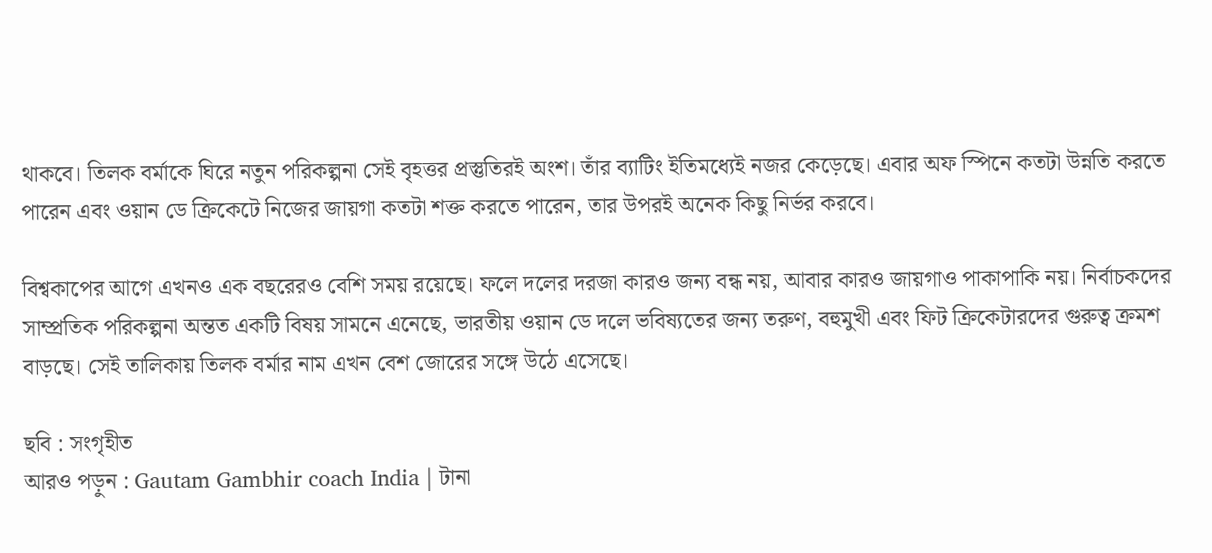থাকবে। তিলক বর্মাকে ঘিরে নতুন পরিকল্পনা সেই বৃহত্তর প্রস্তুতিরই অংশ। তাঁর ব্যাটিং ইতিমধ্যেই নজর কেড়েছে। এবার অফ স্পিনে কতটা উন্নতি করতে পারেন এবং ওয়ান ডে ক্রিকেটে নিজের জায়গা কতটা শক্ত করতে পারেন, তার উপরই অনেক কিছু নির্ভর করবে।

বিশ্বকাপের আগে এখনও এক বছরেরও বেশি সময় রয়েছে। ফলে দলের দরজা কারও জন্য বন্ধ নয়, আবার কারও জায়গাও পাকাপাকি নয়। নির্বাচকদের সাম্প্রতিক পরিকল্পনা অন্তত একটি বিষয় সামনে এনেছে, ভারতীয় ওয়ান ডে দলে ভবিষ্যতের জন্য তরুণ, বহুমুখী এবং ফিট ক্রিকেটারদের গুরুত্ব ক্রমশ বাড়ছে। সেই তালিকায় তিলক বর্মার নাম এখন বেশ জোরের সঙ্গে উঠে এসেছে।

ছবি : সংগৃহীত
আরও পড়ুন : Gautam Gambhir coach India | টানা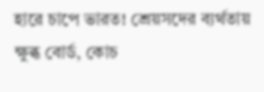হারে চাপে ভারত! শ্রেয়সদের ব্যর্থতায় ক্ষুব্ধ বোর্ড, কোচ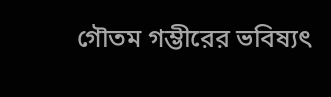গৌতম গম্ভীরের ভবিষ্যৎ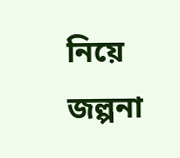নিয়ে জল্পনা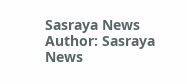Sasraya News
Author: Sasraya News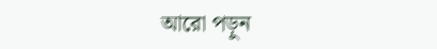আরো পড়ুন